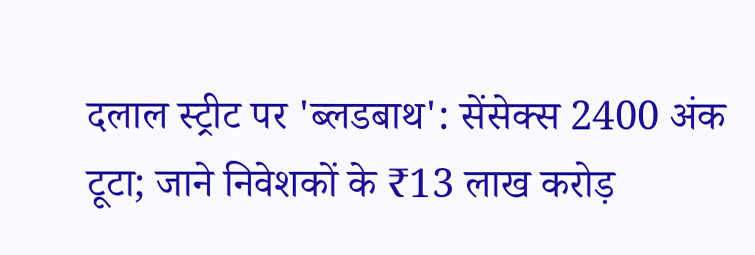दलाल स्ट्रीट पर 'ब्लडबाथ': सेंसेक्स 2400 अंक टूटा; जाने निवेशकों के ₹13 लाख करोड़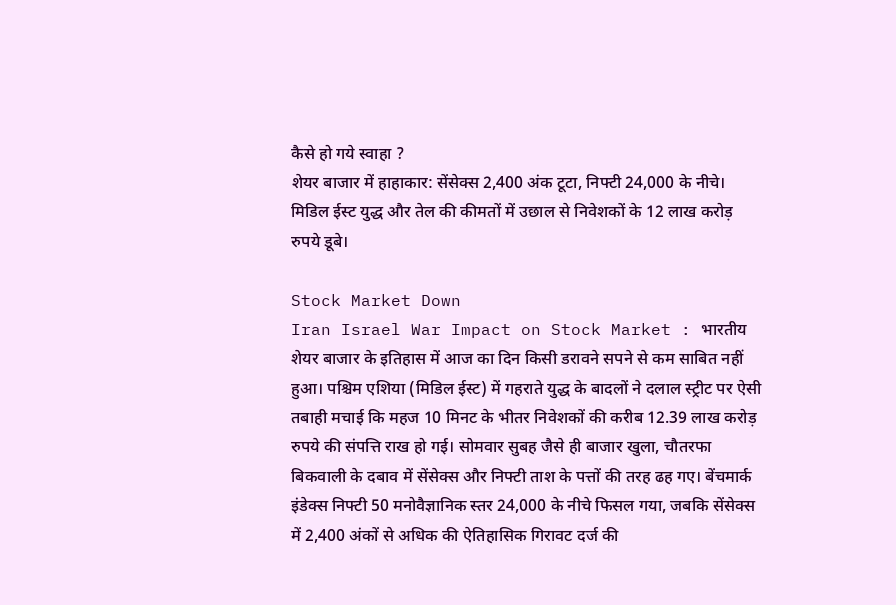कैसे हो गये स्वाहा ?
शेयर बाजार में हाहाकार: सेंसेक्स 2,400 अंक टूटा, निफ्टी 24,000 के नीचे। मिडिल ईस्ट युद्ध और तेल की कीमतों में उछाल से निवेशकों के 12 लाख करोड़ रुपये डूबे।

Stock Market Down
Iran Israel War Impact on Stock Market : भारतीय शेयर बाजार के इतिहास में आज का दिन किसी डरावने सपने से कम साबित नहीं हुआ। पश्चिम एशिया (मिडिल ईस्ट) में गहराते युद्ध के बादलों ने दलाल स्ट्रीट पर ऐसी तबाही मचाई कि महज 10 मिनट के भीतर निवेशकों की करीब 12.39 लाख करोड़ रुपये की संपत्ति राख हो गई। सोमवार सुबह जैसे ही बाजार खुला, चौतरफा बिकवाली के दबाव में सेंसेक्स और निफ्टी ताश के पत्तों की तरह ढह गए। बेंचमार्क इंडेक्स निफ्टी 50 मनोवैज्ञानिक स्तर 24,000 के नीचे फिसल गया, जबकि सेंसेक्स में 2,400 अंकों से अधिक की ऐतिहासिक गिरावट दर्ज की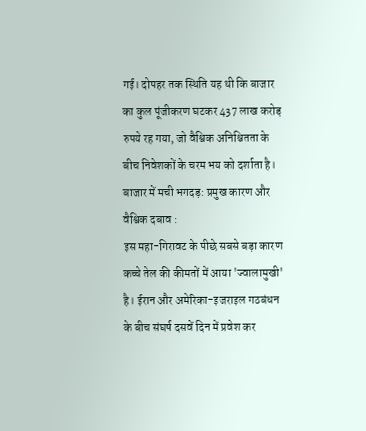गई। दोपहर तक स्थिति यह थी कि बाजार का कुल पूंजीकरण घटकर 437 लाख करोड़ रुपये रह गया, जो वैश्विक अनिश्चितता के बीच निवेशकों के चरम भय को दर्शाता है।
बाजार में मची भगदड़: प्रमुख कारण और वैश्विक दबाव :
इस महा-गिरावट के पीछे सबसे बड़ा कारण कच्चे तेल की कीमतों में आया 'ज्वालामुखी' है। ईरान और अमेरिका-इजराइल गठबंधन के बीच संघर्ष दसवें दिन में प्रवेश कर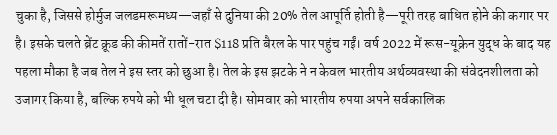चुका है, जिससे होर्मुज जलडमरूमध्य—जहाँ से दुनिया की 20% तेल आपूर्ति होती है—पूरी तरह बाधित होने की कगार पर है। इसके चलते ब्रेंट क्रूड की कीमतें रातों-रात $118 प्रति बैरल के पार पहुंच गईं। वर्ष 2022 में रूस-यूक्रेन युद्ध के बाद यह पहला मौका है जब तेल ने इस स्तर को छुआ है। तेल के इस झटके ने न केवल भारतीय अर्थव्यवस्था की संवेदनशीलता को उजागर किया है, बल्कि रुपये को भी धूल चटा दी है। सोमवार को भारतीय रुपया अपने सर्वकालिक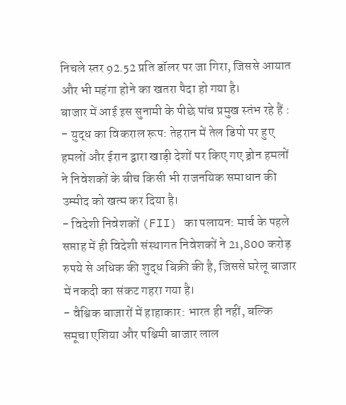निचले स्तर 92.52 प्रति डॉलर पर जा गिरा, जिससे आयात और भी महंगा होने का खतरा पैदा हो गया है।
बाजार में आई इस सुनामी के पीछे पांच प्रमुख स्तंभ रहे हैं :
- युद्ध का विकराल रूप: तेहरान में तेल डिपो पर हुए हमलों और ईरान द्वारा खाड़ी देशों पर किए गए ड्रोन हमलों ने निवेशकों के बीच किसी भी राजनयिक समाधान की उम्मीद को खत्म कर दिया है।
- विदेशी निवेशकों (FII) का पलायन: मार्च के पहले सप्ताह में ही विदेशी संस्थागत निवेशकों ने 21,800 करोड़ रुपये से अधिक की शुद्ध बिक्री की है, जिससे घरेलू बाजार में नकदी का संकट गहरा गया है।
- वैश्विक बाजारों में हाहाकार: भारत ही नहीं, बल्कि समूचा एशिया और पश्चिमी बाजार लाल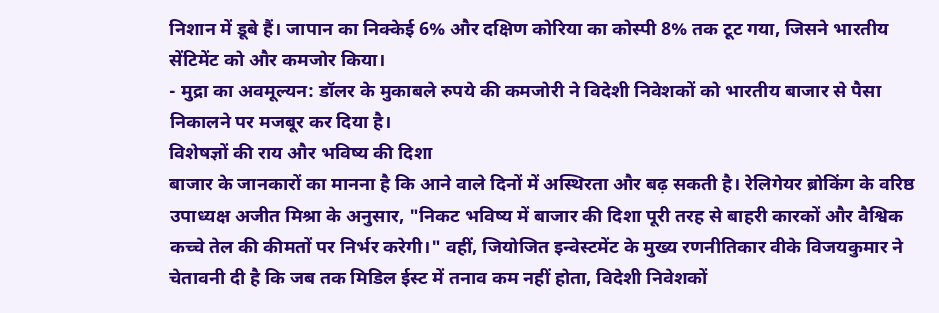निशान में डूबे हैं। जापान का निक्केई 6% और दक्षिण कोरिया का कोस्पी 8% तक टूट गया, जिसने भारतीय सेंटिमेंट को और कमजोर किया।
- मुद्रा का अवमूल्यन: डॉलर के मुकाबले रुपये की कमजोरी ने विदेशी निवेशकों को भारतीय बाजार से पैसा निकालने पर मजबूर कर दिया है।
विशेषज्ञों की राय और भविष्य की दिशा
बाजार के जानकारों का मानना है कि आने वाले दिनों में अस्थिरता और बढ़ सकती है। रेलिगेयर ब्रोकिंग के वरिष्ठ उपाध्यक्ष अजीत मिश्रा के अनुसार, "निकट भविष्य में बाजार की दिशा पूरी तरह से बाहरी कारकों और वैश्विक कच्चे तेल की कीमतों पर निर्भर करेगी।" वहीं, जियोजित इन्वेस्टमेंट के मुख्य रणनीतिकार वीके विजयकुमार ने चेतावनी दी है कि जब तक मिडिल ईस्ट में तनाव कम नहीं होता, विदेशी निवेशकों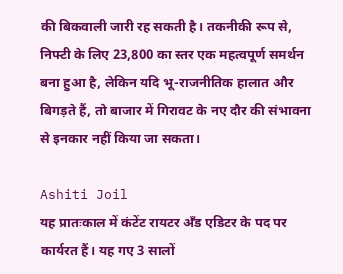की बिकवाली जारी रह सकती है। तकनीकी रूप से, निफ्टी के लिए 23,800 का स्तर एक महत्वपूर्ण समर्थन बना हुआ है, लेकिन यदि भू-राजनीतिक हालात और बिगड़ते हैं, तो बाजार में गिरावट के नए दौर की संभावना से इनकार नहीं किया जा सकता।

Ashiti Joil
यह प्रातःकाल में कंटेंट रायटर अँड एडिटर के पद पर कार्यरत हैं। यह गए 3 सालों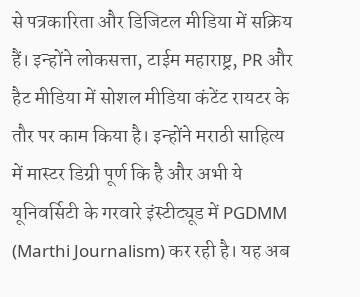से पत्रकारिता और डिजिटल मीडिया में सक्रिय हैं। इन्होंने लोकसत्ता, टाईम महाराष्ट्र, PR और हैट मीडिया में सोशल मीडिया कंटेंट रायटर के तौर पर काम किया है। इन्होंने मराठी साहित्य में मास्टर डिग्री पूर्ण कि है और अभी ये यूनिवर्सिटी के गरवारे इंस्टीट्यूड में PGDMM (Marthi Journalism) कर रही है। यह अब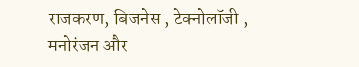राजकरण, बिजनेस , टेक्नोलॉजी , मनोरंजन और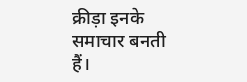क्रीड़ा इनके समाचार बनती हैं।